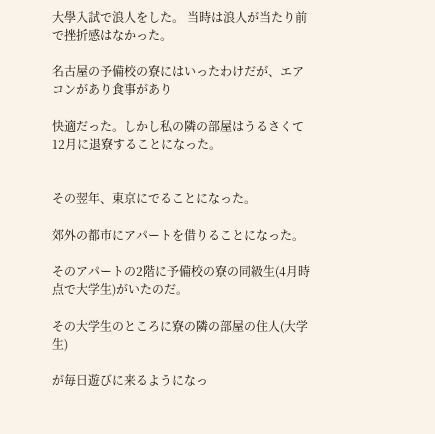大學入試で浪人をした。 当時は浪人が当たり前で挫折感はなかった。

名古屋の予備校の寮にはいったわけだが、エアコンがあり食事があり

快適だった。しかし私の隣の部屋はうるさくて12月に退寮することになった。


その翌年、東京にでることになった。

郊外の都市にアパートを借りることになった。

そのアパートの2階に予備校の寮の同級生(4月時点で大学生)がいたのだ。

その大学生のところに寮の隣の部屋の住人(大学生)

が毎日遊びに来るようになっ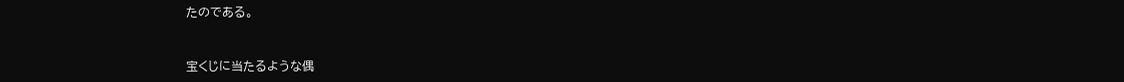たのである。


宝くじに当たるような偶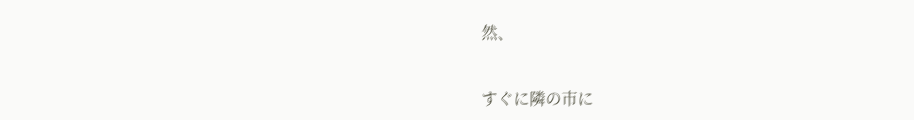然、


すぐに隣の市に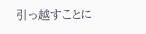引っ越すことに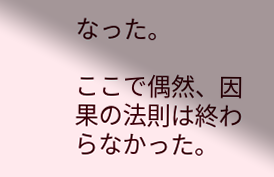なった。

ここで偶然、因果の法則は終わらなかった。